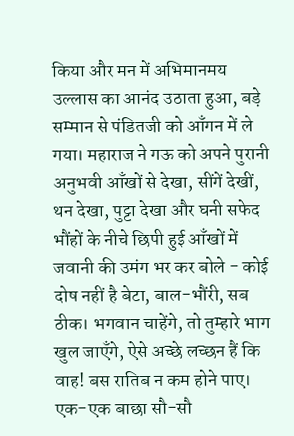किया और मन में अभिमानमय उल्लास का आनंद उठाता हुआ, बड़े सम्मान से पंडितजी को आँगन में ले गया। महाराज ने गऊ को अपने पुरानी अनुभवी आँखों से देखा, सींगें देखीं, थन देखा, पुट्टा देखा और घनी सफेद भौंहों के नीचे छिपी हुई आँखों में जवानी की उमंग भर कर बोले - कोई दोष नहीं है बेटा, बाल-भौंरी, सब ठीक। भगवान चाहेंगे, तो तुम्हारे भाग खुल जाएँगे, ऐसे अच्छे लच्छन हैं कि वाह! बस रातिब न कम होने पाए। एक-एक बाछा सौ-सौ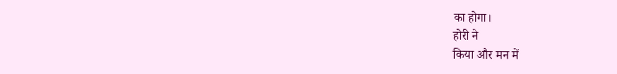का होगा।
होरी ने
किया और मन में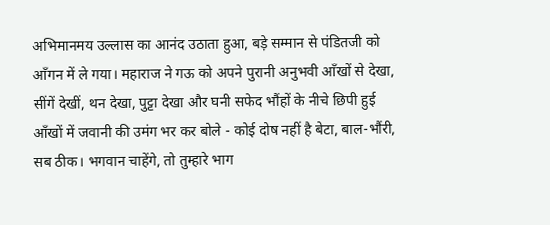अभिमानमय उल्लास का आनंद उठाता हुआ, बड़े सम्मान से पंडितजी को आँगन में ले गया। महाराज ने गऊ को अपने पुरानी अनुभवी आँखों से देखा, सींगें देखीं, थन देखा, पुट्टा देखा और घनी सफेद भौंहों के नीचे छिपी हुई आँखों में जवानी की उमंग भर कर बोले - कोई दोष नहीं है बेटा, बाल-भौंरी, सब ठीक। भगवान चाहेंगे, तो तुम्हारे भाग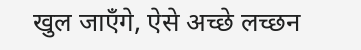खुल जाएँगे, ऐसे अच्छे लच्छन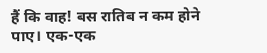हैं कि वाह! बस रातिब न कम होने पाए। एक-एक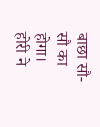बाछा सौ-सौ का होगा।
होरी ने